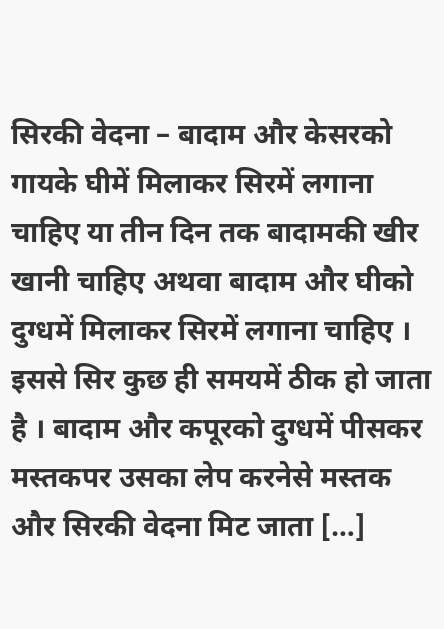सिरकी वेदना – बादाम और केसरको गायके घीमें मिलाकर सिरमें लगाना चाहिए या तीन दिन तक बादामकी खीर खानी चाहिए अथवा बादाम और घीको दुग्धमें मिलाकर सिरमें लगाना चाहिए । इससे सिर कुछ ही समयमें ठीक हो जाता है । बादाम और कपूरको दुग्धमें पीसकर मस्तकपर उसका लेप करनेसे मस्तक और सिरकी वेदना मिट जाता […]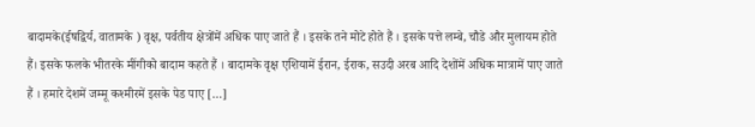बादामके(ईषद्विर्य, वातामके ) वृक्ष, पर्वतीय क्षेत्रोंमें अधिक पाए जाते हैं । इसके तने मोटे होते हैं । इसके पत्ते लम्बे, चौडे और मुलायम होते हैं। इसके फलके भीतरके मींगीको बादाम कहते हैं । बादामके वृक्ष एशियामें ईरान, ईराक, सउदी अरब आदि देशोंमें अधिक मात्रामें पाए जाते हैं । हमारे देशमें जम्मू कश्मीरमें इसके पेड पाए […]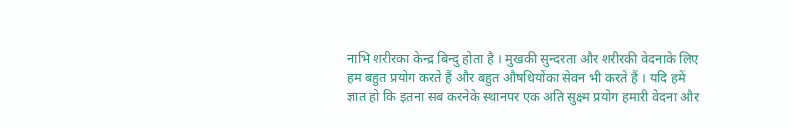नाभि शरीरका केन्द्र बिन्दु होता है । मुखकी सुन्दरता और शरीरकी वेदनाके लिए हम बहुत प्रयोग करते हैं और बहुत औषधियोंका सेवन भी करते हैं । यदि हमें ज्ञात हो कि इतना सब करनेके स्थानपर एक अति सुक्ष्म प्रयोग हमारी वेदना और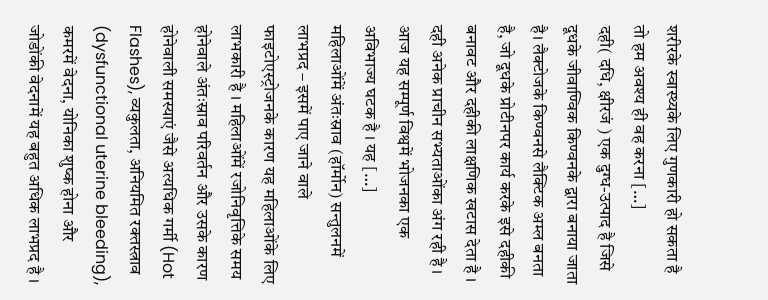शरीरके स्वास्थ्यके लिए गुणकारी हो सकता है तो हम अवश्य ही वह करना […]
दही( दधि, क्षीरजं ) एक दुग्ध-उत्पाद है जिसे दूधके जीवाण्विक किण्वनके द्वारा बनाया जाता है। लैक्टोजके किण्वनसे लैक्टिक अम्ल बनता है, जो दूधके प्रोटीनपर कार्य करके इसे दहीकी बनावट और दहीकी लाक्षणिक खटास देता है । दही अनेक प्राचीन सभ्यताओंका अंग रही है । आज यह सम्पूर्ण विश्वमें भोजनका एक अविभाज्य घटक है । यह […]
महिलाओंमें अंतःस्राव (हॉर्मोन) सन्तुलनमें लाभप्रद – इसमें पाए जाने वाले फाइटोएस्ट्रोजनके कारण यह महिलाओंके लिए लाभकारी है । महिलाओंमें रजोनिवृत्तिके समय होनेवाले अंतःस्राव परिवर्तन और उसके कारण होनेवाली समस्याएं जैसे अत्यधिक गर्मी (Hot Flashes), व्यकुलता, अनियमित रक्तस्त्राव (dysfunctional uterine bleeding), कमरमें वेदना, योनिका शुष्क होना और जोडोंकी वेदनामें यह बहुत अधिक लाभप्रद है ।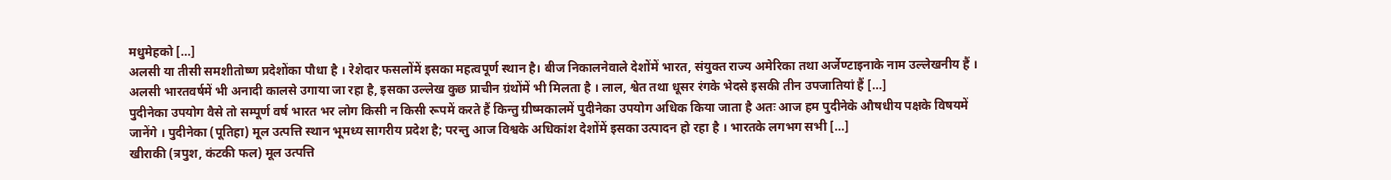मधुमेहको […]
अलसी या तीसी समशीतोष्ण प्रदेशोंका पौधा है । रेशेदार फसलोंमें इसका महत्वपूर्ण स्थान है। बीज निकालनेवाले देशोंमें भारत, संयुक्त राज्य अमेरिका तथा अर्जेण्टाइनाके नाम उल्लेखनीय हैं । अलसी भारतवर्षमें भी अनादी कालसे उगाया जा रहा है, इसका उल्लेख कुछ प्राचीन ग्रंथोंमें भी मिलता है । लाल, श्वेत तथा धूसर रंगके भेदसे इसकी तीन उपजातियां हैं […]
पुदीनेका उपयोग वैसे तो सम्पूर्ण वर्ष भारत भर लोग किसी न किसी रूपमें करते हैं किन्तु ग्रीष्मकालमें पुदीनेका उपयोग अधिक किया जाता है अतः आज हम पुदीनेके औषधीय पक्षके विषयमें जानेंगे । पुदीनेका (पूतिहा) मूल उत्पत्ति स्थान भूमध्य सागरीय प्रदेश है; परन्तु आज विश्वके अधिकांश देशोंमें इसका उत्पादन हो रहा है । भारतके लगभग सभी […]
खीराकी (त्रपुश, कंटकी फल) मूल उत्पत्ति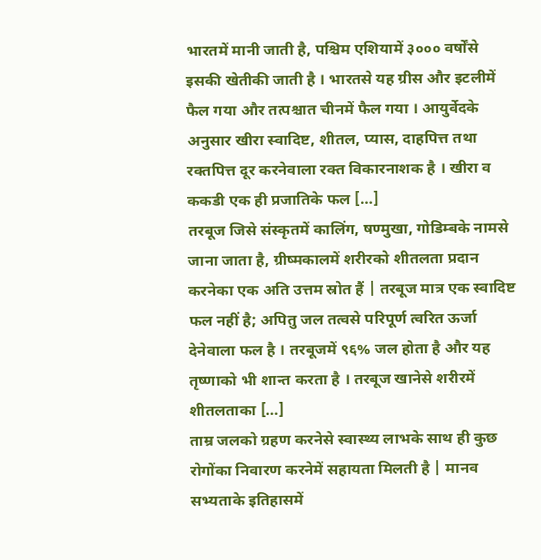भारतमें मानी जाती है, पश्चिम एशियामें ३००० वर्षोंसे इसकी खेतीकी जाती है । भारतसे यह ग्रीस और इटलीमें फैल गया और तत्पश्चात चीनमें फैल गया । आयुर्वेदके अनुसार खीरा स्वादिष्ट, शीतल, प्यास, दाहपित्त तथा रक्तपित्त दूर करनेवाला रक्त विकारनाशक है । खीरा व ककडी एक ही प्रजातिके फल […]
तरबूज जिसे संस्कृतमें कालिंग, षण्मुखा, गोडिम्बके नामसे जाना जाता है, ग्रीष्मकालमें शरीरको शीतलता प्रदान करनेका एक अति उत्तम स्रोत हैं | तरबूज मात्र एक स्वादिष्ट फल नहीं है; अपितु जल तत्वसे परिपूर्ण त्वरित ऊर्जा देनेवाला फल है । तरबूजमें ९६% जल होता है और यह तृष्णाको भी शान्त करता है । तरबूज खानेसे शरीरमें शीतलताका […]
ताम्र जलको ग्रहण करनेसे स्वास्थ्य लाभके साथ ही कुछ रोगोंका निवारण करनेमें सहायता मिलती है | मानव सभ्यताके इतिहासमें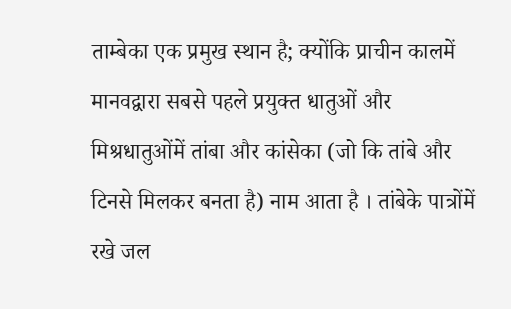ताम्बेका एक प्रमुख स्थान है; क्योंकि प्राचीन कालमें मानवद्वारा सबसे पहले प्रयुक्त धातुओं और मिश्रधातुओंमें तांबा और कांसेका (जो कि तांबे और टिनसे मिलकर बनता है) नाम आता है । तांबेके पात्रोंमें रखे जल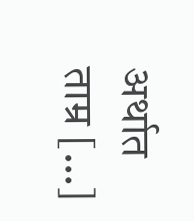अर्थात ताम्र […]